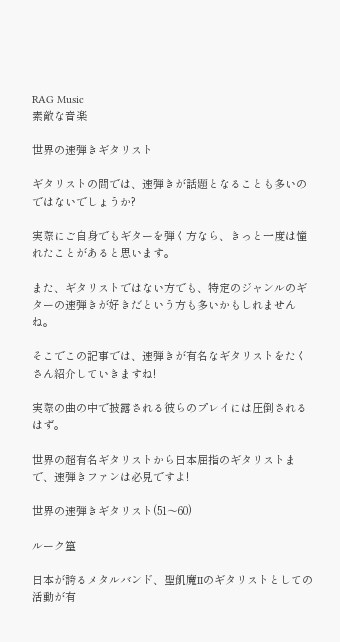RAG Music
素敵な音楽

世界の速弾きギタリスト

ギタリストの間では、速弾きが話題となることも多いのではないでしょうか?

実際にご自身でもギターを弾く方なら、きっと一度は憧れたことがあると思います。

また、ギタリストではない方でも、特定のジャンルのギターの速弾きが好きだという方も多いかもしれませんね。

そこでこの記事では、速弾きが有名なギタリストをたくさん紹介していきますね!

実際の曲の中で披露される彼らのプレイには圧倒されるはず。

世界の超有名ギタリストから日本屈指のギタリストまで、速弾きファンは必見ですよ!

世界の速弾きギタリスト(51〜60)

ルーク篁

日本が誇るメタルバンド、聖飢魔IIのギタリストとしての活動が有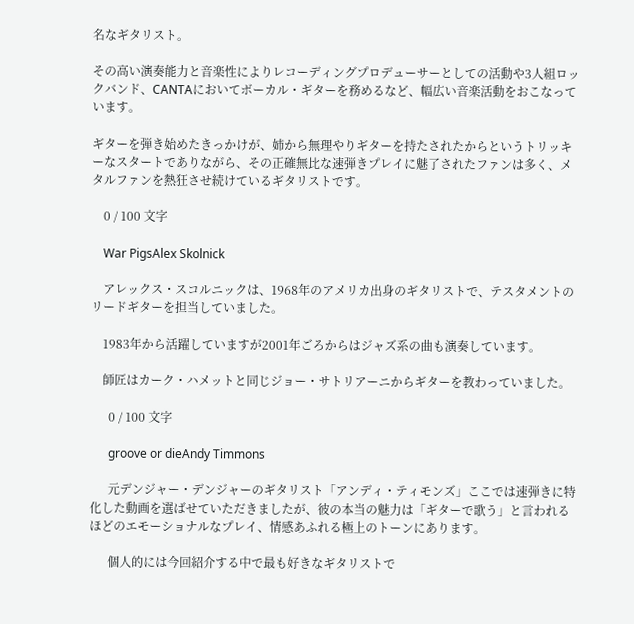名なギタリスト。

その高い演奏能力と音楽性によりレコーディングプロデューサーとしての活動や3人組ロックバンド、CANTAにおいてボーカル・ギターを務めるなど、幅広い音楽活動をおこなっています。

ギターを弾き始めたきっかけが、姉から無理やりギターを持たされたからというトリッキーなスタートでありながら、その正確無比な速弾きプレイに魅了されたファンは多く、メタルファンを熱狂させ続けているギタリストです。

    0 / 100 文字

    War PigsAlex Skolnick

    アレックス・スコルニックは、1968年のアメリカ出身のギタリストで、テスタメントのリードギターを担当していました。

    1983年から活躍していますが2001年ごろからはジャズ系の曲も演奏しています。

    師匠はカーク・ハメットと同じジョー・サトリアーニからギターを教わっていました。

      0 / 100 文字

      groove or dieAndy Timmons

      元デンジャー・デンジャーのギタリスト「アンディ・ティモンズ」ここでは速弾きに特化した動画を選ばせていただきましたが、彼の本当の魅力は「ギターで歌う」と言われるほどのエモーショナルなプレイ、情感あふれる極上のトーンにあります。

      個人的には今回紹介する中で最も好きなギタリストで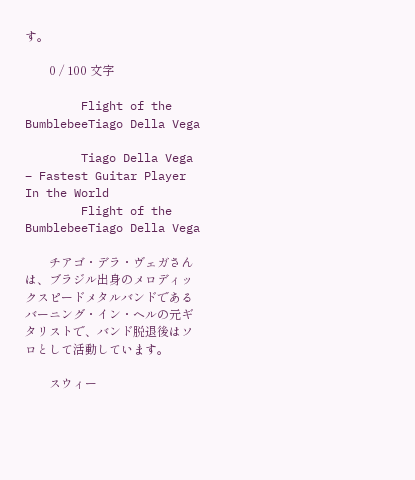す。

        0 / 100 文字

        Flight of the BumblebeeTiago Della Vega

        Tiago Della Vega – Fastest Guitar Player In the World
        Flight of the BumblebeeTiago Della Vega

        チアゴ・デラ・ヴェガさんは、ブラジル出身のメロディックスピードメタルバンドであるバーニング・イン・ヘルの元ギタリストで、バンド脱退後はソロとして活動しています。

        スウィー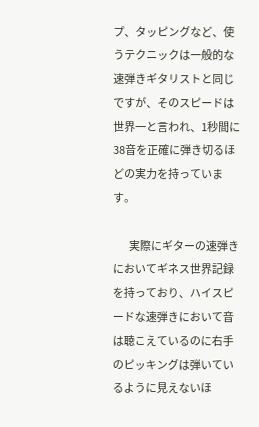プ、タッピングなど、使うテクニックは一般的な速弾きギタリストと同じですが、そのスピードは世界一と言われ、1秒間に38音を正確に弾き切るほどの実力を持っています。

        実際にギターの速弾きにおいてギネス世界記録を持っており、ハイスピードな速弾きにおいて音は聴こえているのに右手のピッキングは弾いているように見えないほ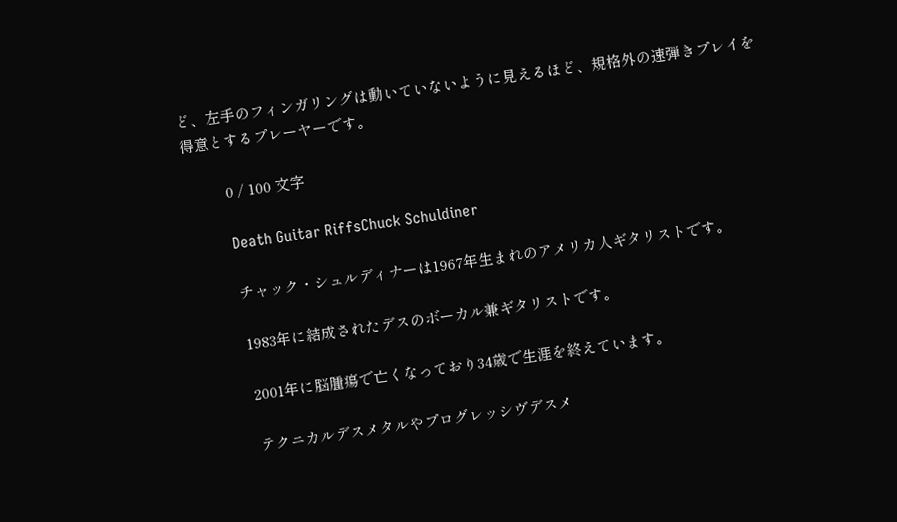ど、左手のフィンガリングは動いていないように見えるほど、規格外の速弾きプレイを得意とするプレーヤーです。

          0 / 100 文字

          Death Guitar RiffsChuck Schuldiner

          チャック・シュルディナーは1967年生まれのアメリカ人ギタリストです。

          1983年に結成されたデスのボーカル兼ギタリストです。

          2001年に脳腫瘍で亡くなっており34歳で生涯を終えています。

          テクニカルデスメタルやプログレッシヴデスメ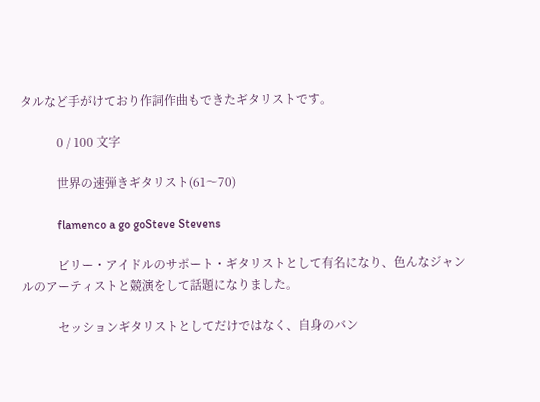タルなど手がけており作詞作曲もできたギタリストです。

            0 / 100 文字

            世界の速弾きギタリスト(61〜70)

            flamenco a go goSteve Stevens

            ビリー・アイドルのサポート・ギタリストとして有名になり、色んなジャンルのアーティストと競演をして話題になりました。

            セッションギタリストとしてだけではなく、自身のバン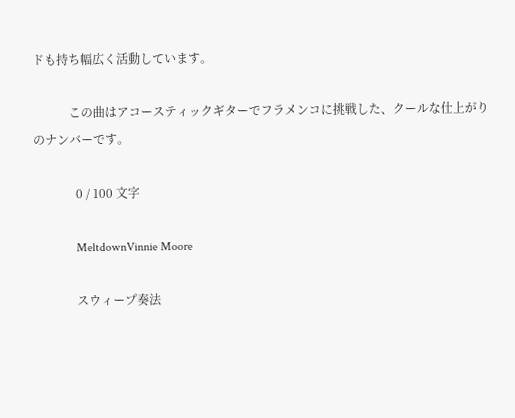ドも持ち幅広く活動しています。

            この曲はアコースティックギターでフラメンコに挑戦した、クールな仕上がりのナンバーです。

              0 / 100 文字

              MeltdownVinnie Moore

              スウィープ奏法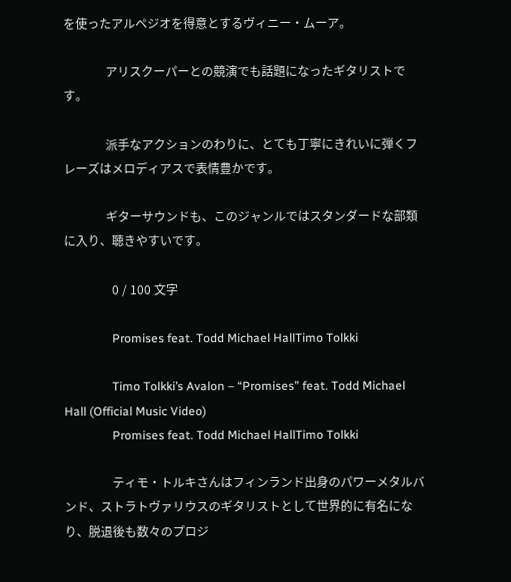を使ったアルペジオを得意とするヴィニー・ムーア。

              アリスクーパーとの競演でも話題になったギタリストです。

              派手なアクションのわりに、とても丁寧にきれいに弾くフレーズはメロディアスで表情豊かです。

              ギターサウンドも、このジャンルではスタンダードな部類に入り、聴きやすいです。

                0 / 100 文字

                Promises feat. Todd Michael HallTimo Tolkki

                Timo Tolkki’s Avalon – “Promises” feat. Todd Michael Hall (Official Music Video)
                Promises feat. Todd Michael HallTimo Tolkki

                ティモ・トルキさんはフィンランド出身のパワーメタルバンド、ストラトヴァリウスのギタリストとして世界的に有名になり、脱退後も数々のプロジ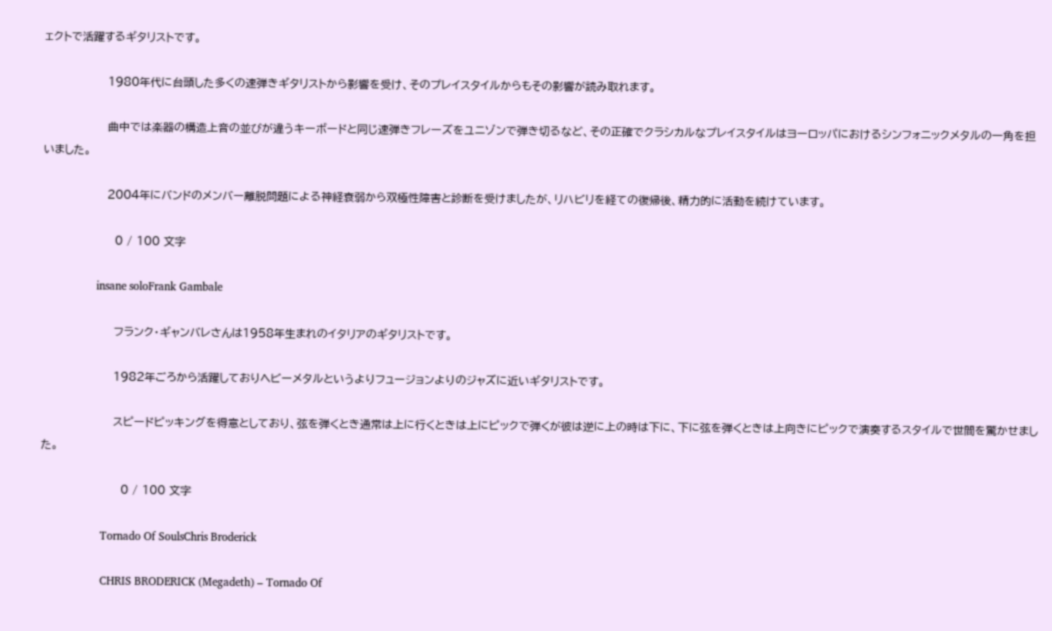ェクトで活躍するギタリストです。

                1980年代に台頭した多くの速弾きギタリストから影響を受け、そのプレイスタイルからもその影響が読み取れます。

                曲中では楽器の構造上音の並びが違うキーボードと同じ速弾きフレーズをユニゾンで弾き切るなど、その正確でクラシカルなプレイスタイルはヨーロッパにおけるシンフォニックメタルの一角を担いました。

                2004年にバンドのメンバー離脱問題による神経衰弱から双極性障害と診断を受けましたが、リハビリを経ての復帰後、精力的に活動を続けています。

                  0 / 100 文字

                  insane soloFrank Gambale

                  フランク・ギャンバレさんは1958年生まれのイタリアのギタリストです。

                  1982年ごろから活躍しておりヘビーメタルというよりフュージョンよりのジャズに近いギタリストです。

                  スピードピッキングを得意としており、弦を弾くとき通常は上に行くときは上にピックで弾くが彼は逆に上の時は下に、下に弦を弾くときは上向きにピックで演奏するスタイルで世間を驚かせました。

                    0 / 100 文字

                    Tornado Of SoulsChris Broderick

                    CHRIS BRODERICK (Megadeth) – Tornado Of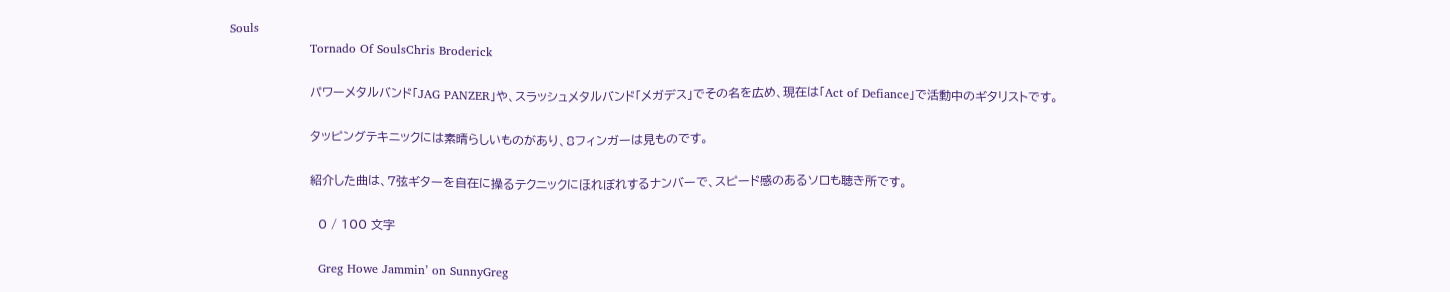Souls
                    Tornado Of SoulsChris Broderick

                    パワーメタルバンド「JAG PANZER」や、スラッシュメタルバンド「メガデス」でその名を広め、現在は「Act of Defiance」で活動中のギタリストです。

                    タッピングテキニックには素晴らしいものがあり、8フィンガーは見ものです。

                    紹介した曲は、7弦ギターを自在に操るテクニックにほれぼれするナンバーで、スピード感のあるソロも聴き所です。

                      0 / 100 文字

                      Greg Howe Jammin’ on SunnyGreg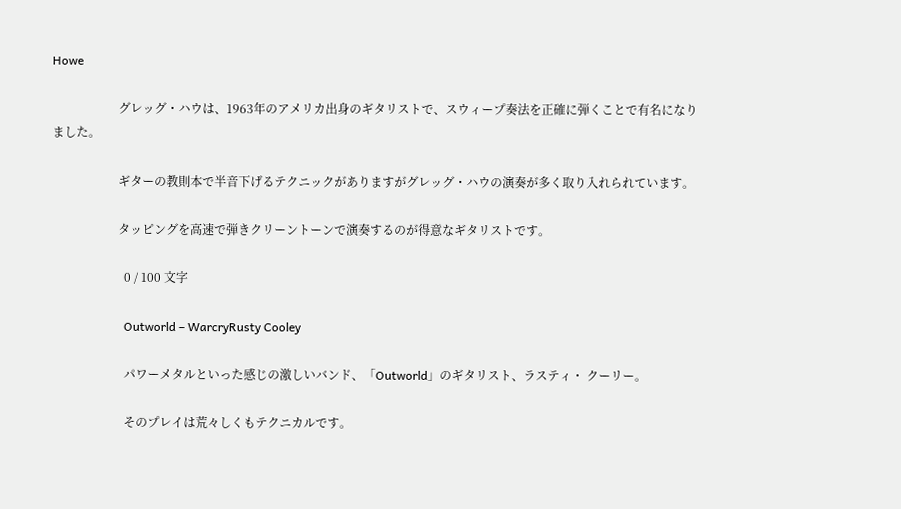Howe

                      グレッグ・ハウは、1963年のアメリカ出身のギタリストで、スウィープ奏法を正確に弾くことで有名になりました。

                      ギターの教則本で半音下げるテクニックがありますがグレッグ・ハウの演奏が多く取り入れられています。

                      タッピングを高速で弾きクリーントーンで演奏するのが得意なギタリストです。

                        0 / 100 文字

                        Outworld – WarcryRusty Cooley

                        パワーメタルといった感じの激しいバンド、「Outworld」のギタリスト、ラスティ・ クーリー。

                        そのプレイは荒々しくもテクニカルです。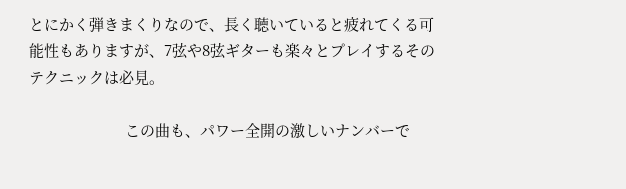とにかく弾きまくりなので、長く聴いていると疲れてくる可能性もありますが、7弦や8弦ギターも楽々とプレイするそのテクニックは必見。

                        この曲も、パワー全開の激しいナンバーで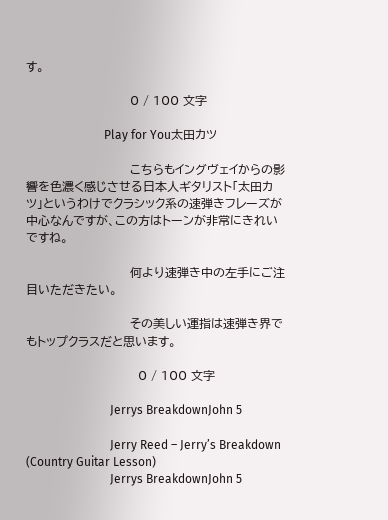す。

                          0 / 100 文字

                          Play for You太田カツ

                          こちらもイングヴェイからの影響を色濃く感じさせる日本人ギタリスト「太田カツ」というわけでクラシック系の速弾きフレーズが中心なんですが、この方はトーンが非常にきれいですね。

                          何より速弾き中の左手にご注目いただきたい。

                          その美しい運指は速弾き界でもトップクラスだと思います。

                            0 / 100 文字

                            Jerrys BreakdownJohn 5

                            Jerry Reed – Jerry’s Breakdown (Country Guitar Lesson)
                            Jerrys BreakdownJohn 5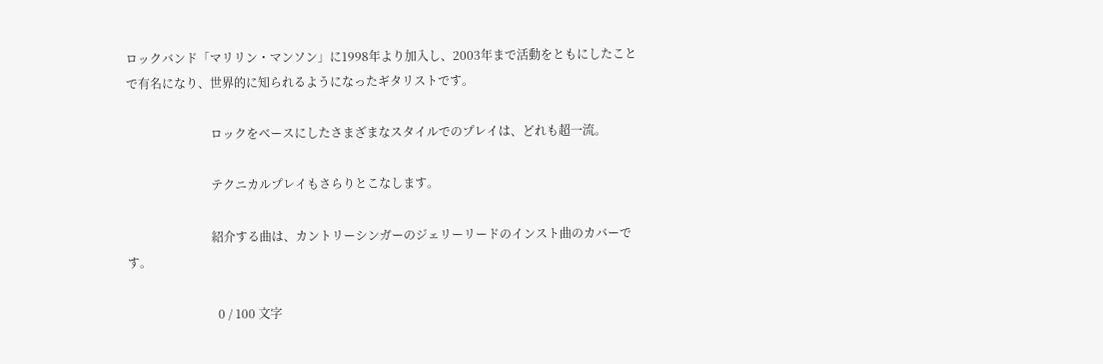ロックバンド「マリリン・マンソン」に1998年より加入し、2003年まで活動をともにしたことで有名になり、世界的に知られるようになったギタリストです。

                            ロックをベースにしたさまざまなスタイルでのプレイは、どれも超一流。

                            テクニカルプレイもさらりとこなします。

                            紹介する曲は、カントリーシンガーのジェリーリードのインスト曲のカバーです。

                              0 / 100 文字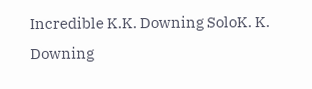Incredible K.K. Downing SoloK. K. Downing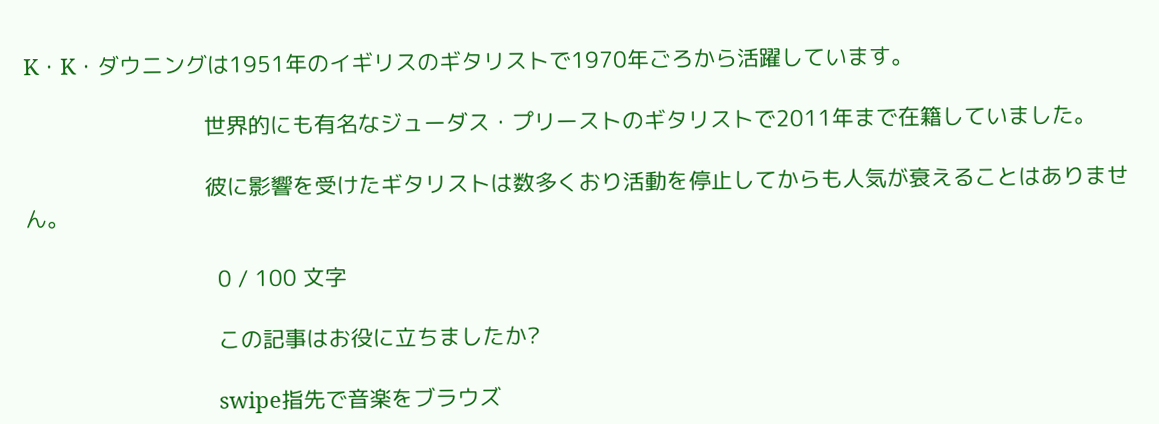K・K・ダウニングは1951年のイギリスのギタリストで1970年ごろから活躍しています。

                              世界的にも有名なジューダス・プリーストのギタリストで2011年まで在籍していました。

                              彼に影響を受けたギタリストは数多くおり活動を停止してからも人気が衰えることはありません。

                                0 / 100 文字

                                この記事はお役に立ちましたか?

                                swipe指先で音楽をブラウズ